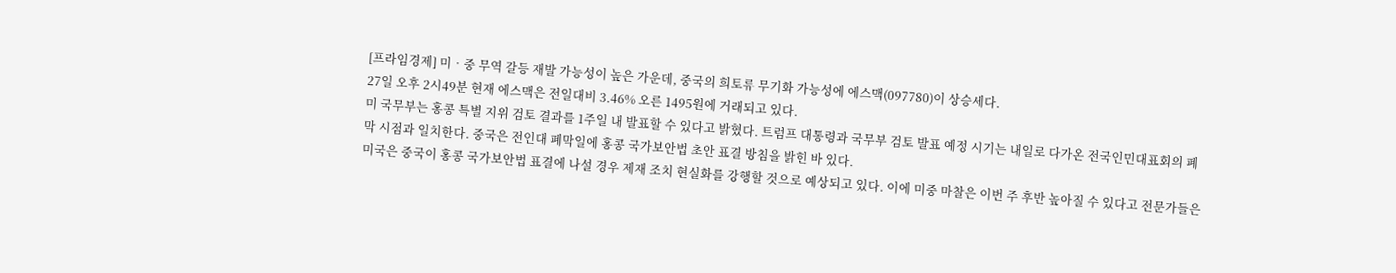[프라임경제] 미‧중 무역 갈등 재발 가능성이 높은 가운데, 중국의 희토류 무기화 가능성에 에스맥(097780)이 상승세다.
27일 오후 2시49분 현재 에스맥은 전일대비 3.46% 오른 1495원에 거래되고 있다.
미 국무부는 홍콩 특별 지위 검토 결과를 1주일 내 발표할 수 있다고 밝혔다. 트럼프 대통령과 국무부 검토 발표 예정 시기는 내일로 다가온 전국인민대표회의 폐막 시점과 일치한다. 중국은 전인대 폐막일에 홍콩 국가보안법 초안 표결 방침을 밝힌 바 있다.
미국은 중국이 홍콩 국가보안법 표결에 나설 경우 제재 조치 현실화를 강행할 것으로 예상되고 있다. 이에 미중 마찰은 이번 주 후반 높아질 수 있다고 전문가들은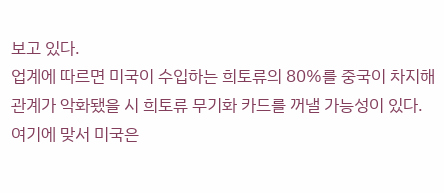보고 있다.
업계에 따르면 미국이 수입하는 희토류의 80%를 중국이 차지해 관계가 악화됐을 시 희토류 무기화 카드를 꺼낼 가능성이 있다. 여기에 맞서 미국은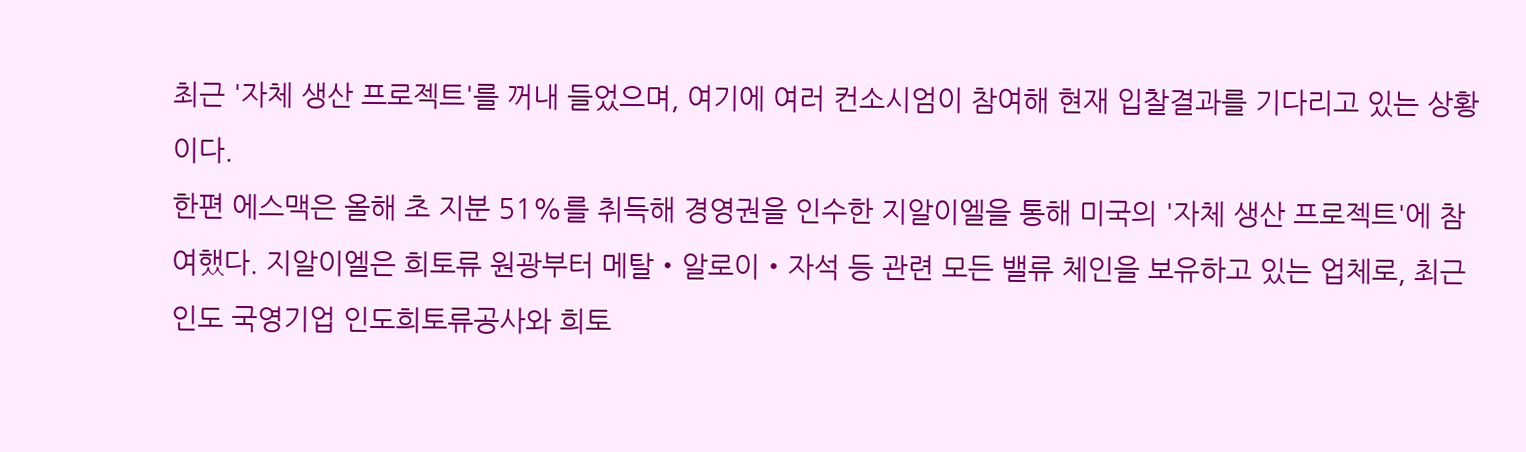최근 '자체 생산 프로젝트'를 꺼내 들었으며, 여기에 여러 컨소시엄이 참여해 현재 입찰결과를 기다리고 있는 상황이다.
한편 에스맥은 올해 초 지분 51%를 취득해 경영권을 인수한 지알이엘을 통해 미국의 '자체 생산 프로젝트'에 참여했다. 지알이엘은 희토류 원광부터 메탈‧알로이‧자석 등 관련 모든 밸류 체인을 보유하고 있는 업체로, 최근 인도 국영기업 인도희토류공사와 희토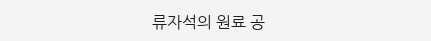류자석의 원료 공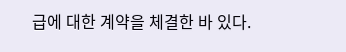급에 대한 계약을 체결한 바 있다.